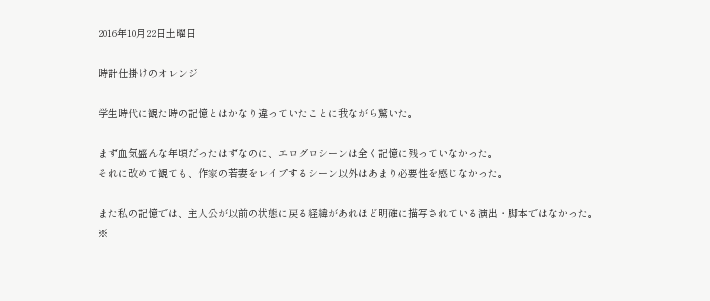2016年10月22日土曜日

時計仕掛けのオレンジ

学生時代に観た時の記憶とはかなり違っていたことに我ながら驚いた。

まず血気盛んな年頃だったはずなのに、エログロシーンは全く記憶に残っていなかった。
それに改めて観ても、作家の若妻をレイプするシーン以外はあまり必要性を感じなかった。

また私の記憶では、主人公が以前の状態に戻る経緯があれほど明確に描写されている演出・脚本ではなかった。
※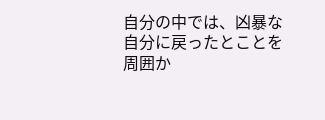自分の中では、凶暴な自分に戻ったとことを周囲か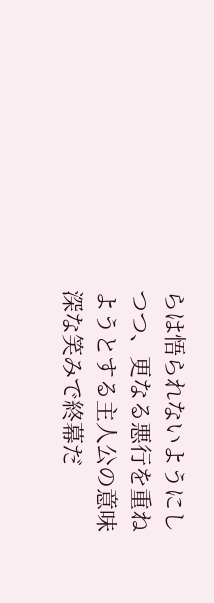らは悟られないようにしつつ、更なる悪行を重ねようとする主人公の意味深な笑みで終幕だ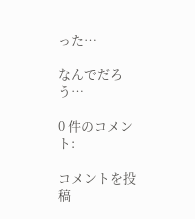った…

なんでだろう…

0 件のコメント:

コメントを投稿